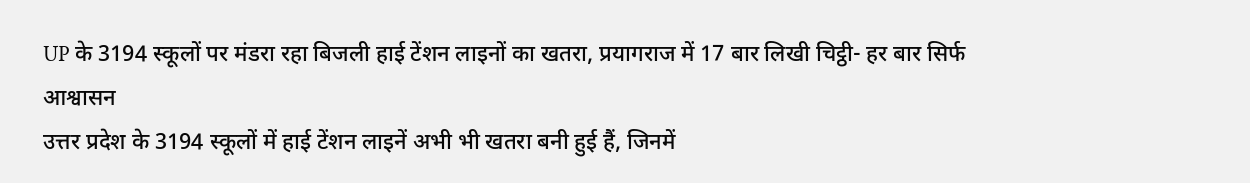UP के 3194 स्कूलों पर मंडरा रहा बिजली हाई टेंशन लाइनों का खतरा, प्रयागराज में 17 बार लिखी चिट्ठी- हर बार सिर्फ आश्वासन
उत्तर प्रदेश के 3194 स्कूलों में हाई टेंशन लाइनें अभी भी खतरा बनी हुई हैं, जिनमें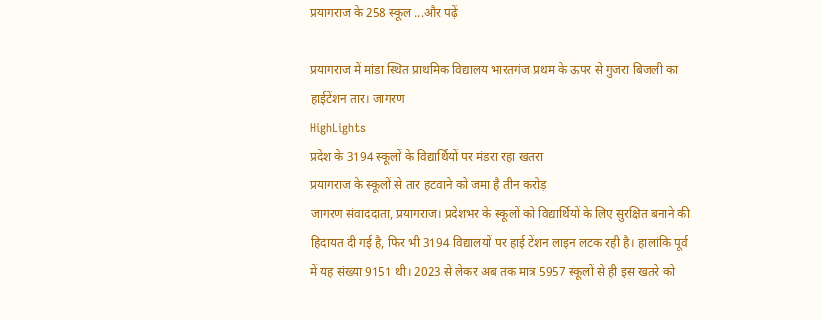प्रयागराज के 258 स्कूल ...और पढ़ें

प्रयागराज में मांडा स्थित प्राथमिक विद्यालय भारतगंज प्रथम के ऊपर से गुजरा बिजली का हाईटेंशन तार। जागरण
HighLights
प्रदेश के 3194 स्कूलों के विद्यार्थियों पर मंडरा रहा खतरा
प्रयागराज के स्कूलों से तार हटवाने को जमा है तीन करोड़
जागरण संवाददाता, प्रयागराज। प्रदेशभर के स्कूलों को विद्यार्थियों के लिए सुरक्षित बनाने की हिदायत दी गई है, फिर भी 3194 विद्यालयों पर हाई टेंशन लाइन लटक रही है। हालांकि पूर्व में यह संख्या 9151 थी। 2023 से लेकर अब तक मात्र 5957 स्कूलों से ही इस खतरे को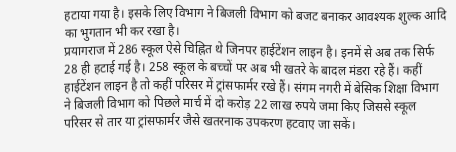हटाया गया है। इसके लिए विभाग ने बिजली विभाग को बजट बनाकर आवश्यक शुल्क आदि का भुगतान भी कर रखा है।
प्रयागराज में 286 स्कूल ऐसे चिह्नित थे जिनपर हाईटेंशन लाइन है। इनमें से अब तक सिर्फ 28 ही हटाई गई है। 258 स्कूल के बच्चों पर अब भी खतरे के बादल मंडरा रहे हैं। कहीं हाईटेंशन लाइन है तो कहीं परिसर में ट्रांसफार्मर रखे हैं। संगम नगरी में बेसिक शिक्षा विभाग ने बिजली विभाग को पिछले मार्च में दो करोड़ 22 लाख रुपये जमा किए जिससे स्कूल परिसर से तार या ट्रांसफार्मर जैसे खतरनाक उपकरण हटवाए जा सकें।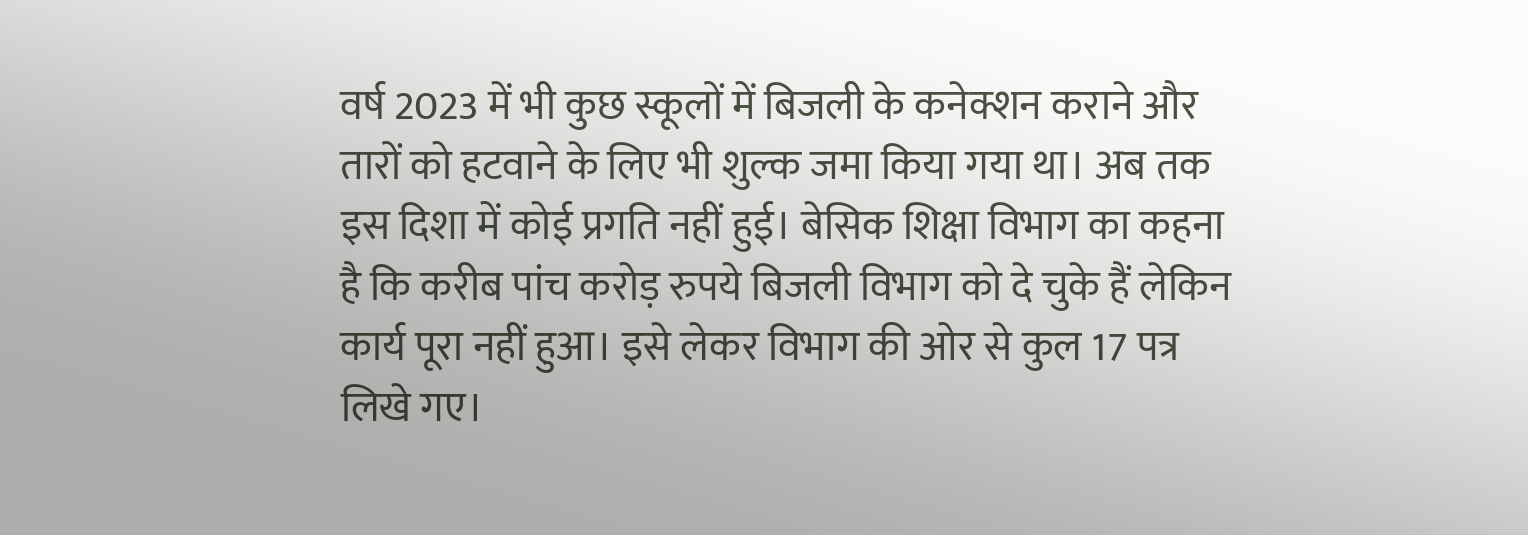वर्ष 2023 में भी कुछ स्कूलों में बिजली के कनेक्शन कराने और तारों को हटवाने के लिए भी शुल्क जमा किया गया था। अब तक इस दिशा में कोई प्रगति नहीं हुई। बेसिक शिक्षा विभाग का कहना है कि करीब पांच करोड़ रुपये बिजली विभाग को दे चुके हैं लेकिन कार्य पूरा नहीं हुआ। इसे लेकर विभाग की ओर से कुल 17 पत्र लिखे गए।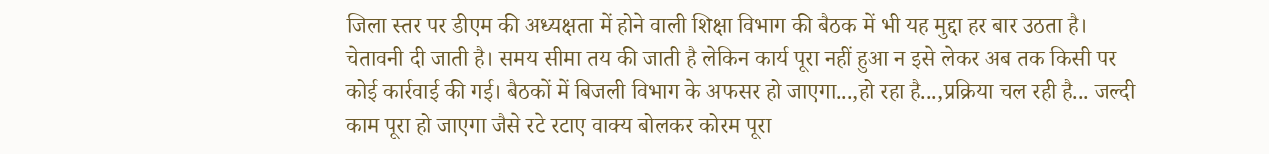जिला स्तर पर डीएम की अध्यक्षता में होने वाली शिक्षा विभाग की बैठक में भी यह मुद्दा हर बार उठता है। चेतावनी दी जाती है। समय सीमा तय की जाती है लेकिन कार्य पूरा नहीं हुआ न इसे लेकर अब तक किसी पर कोई कार्रवाई की गई। बैठकों में बिजली विभाग के अफसर हो जाएगा...,हो रहा है...,प्रक्रिया चल रही है... जल्दी काम पूरा हो जाएगा जैसे रटे रटाए वाक्य बोलकर कोरम पूरा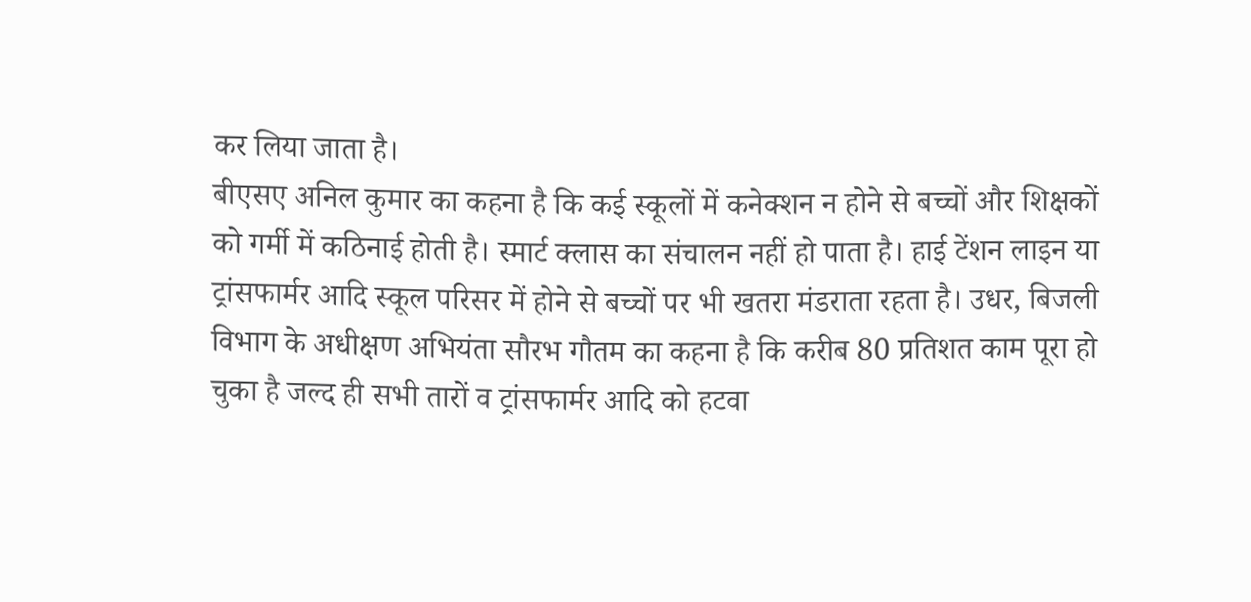कर लिया जाता है।
बीएसए अनिल कुमार का कहना है कि कई स्कूलों में कनेक्शन न होने से बच्चों और शिक्षकों को गर्मी में कठिनाई होती है। स्मार्ट क्लास का संचालन नहीं हो पाता है। हाई टेंशन लाइन या ट्रांसफार्मर आदि स्कूल परिसर में होने से बच्चों पर भी खतरा मंडराता रहता है। उधर, बिजली विभाग के अधीक्षण अभियंता सौरभ गौतम का कहना है कि करीब 80 प्रतिशत काम पूरा हो चुका है जल्द ही सभी तारों व ट्रांसफार्मर आदि को हटवा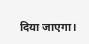दिया जाएगा।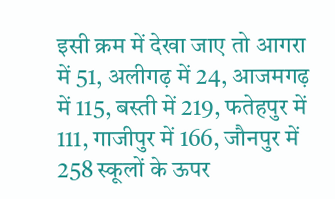इसी क्रम में देखा जाए तो आगरा में 51, अलीगढ़ में 24, आजमगढ़ में 115, बस्ती में 219, फतेहपुर में 111, गाजीपुर में 166, जौनपुर में 258 स्कूलों के ऊपर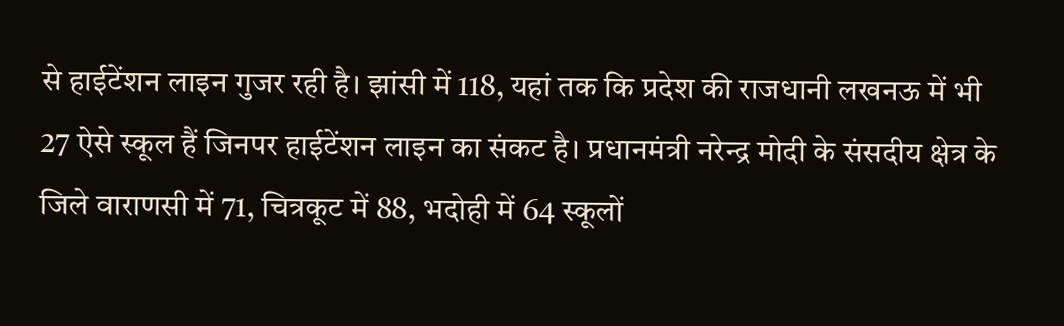से हाईटेंशन लाइन गुजर रही है। झांसी में 118, यहां तक कि प्रदेश की राजधानी लखनऊ में भी 27 ऐसे स्कूल हैं जिनपर हाईटेंशन लाइन का संकट है। प्रधानमंत्री नरेन्द्र मोदी के संसदीय क्षेत्र के जिले वाराणसी में 71, चित्रकूट में 88, भदोही में 64 स्कूलों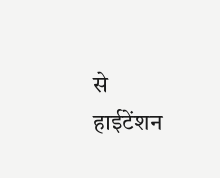से हाईटेंशन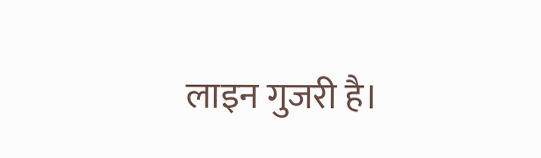लाइन गुजरी है।